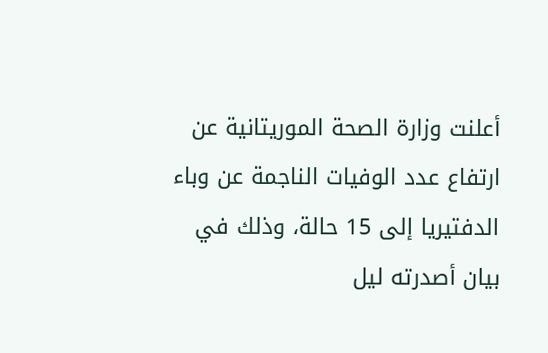أعلنت وزارة الصحة الموريتانية عن ارتفاع عدد الوفيات الناجمة عن وباء الدفتيريا إلى 15 حالة، وذلك في بيان أصدرته ليل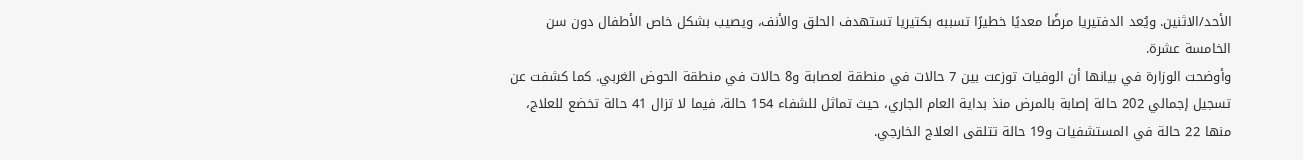الأحد/الاثنين. ويُعد الدفتيريا مرضًا معديًا خطيرًا تسببه بكتيريا تستهدف الحلق والأنف، ويصيب بشكل خاص الأطفال دون سن الخامسة عشرة.
وأوضحت الوزارة في بيانها أن الوفيات توزعت بين 7 حالات في منطقة لعصابة و8 حالات في منطقة الحوض الغربي. كما كشفت عن تسجيل إجمالي 202 حالة إصابة بالمرض منذ بداية العام الجاري، حيث تماثل للشفاء 154 حالة، فيما لا تزال 41 حالة تخضع للعلاج، منها 22 حالة في المستشفيات و19 حالة تتلقى العلاج الخارجي.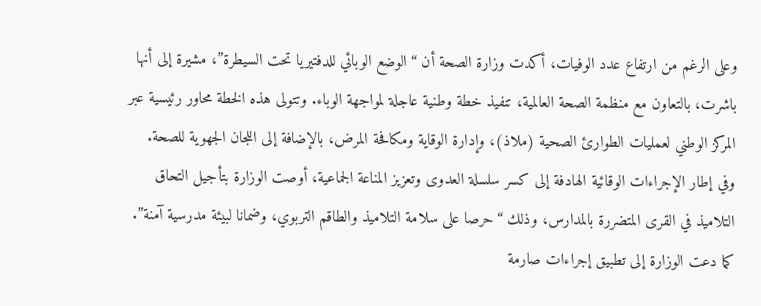وعلى الرغم من ارتفاع عدد الوفيات، أكدت وزارة الصحة أن “الوضع الوبائي للدفتيريا تحت السيطرة”، مشيرة إلى أنها باشرت، بالتعاون مع منظمة الصحة العالمية، تنفيذ خطة وطنية عاجلة لمواجهة الوباء. وتتولى هذه الخطة محاور رئيسية عبر المركز الوطني لعمليات الطوارئ الصحية (ملاذ)، وإدارة الوقاية ومكافحة المرض، بالإضافة إلى اللجان الجهوية للصحة.
وفي إطار الإجراءات الوقائية الهادفة إلى كسر سلسلة العدوى وتعزيز المناعة الجماعية، أوصت الوزارة بتأجيل التحاق التلاميذ في القرى المتضررة بالمدارس، وذلك “حرصا على سلامة التلاميذ والطاقم التربوي، وضمانا لبيئة مدرسية آمنة”.
كما دعت الوزارة إلى تطبيق إجراءات صارمة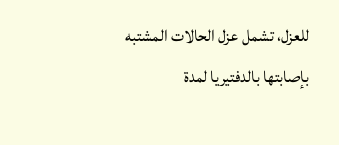للعزل، تشمل عزل الحالات المشتبه بإصابتها بالدفتيريا لمدة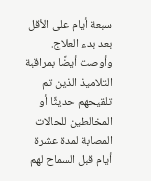سبعة أيام على الأقل بعد بدء العلاج. وأوصت أيضًا بمراقبة التلاميذ الذين تم تلقيحهم حديثًا أو المخالطين للحالات المصابة لمدة عشرة أيام قبل السماح لهم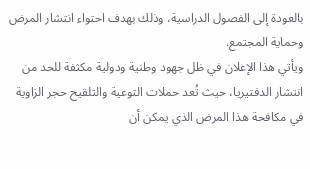بالعودة إلى الفصول الدراسية، وذلك بهدف احتواء انتشار المرض وحماية المجتمع.
ويأتي هذا الإعلان في ظل جهود وطنية ودولية مكثفة للحد من انتشار الدفتيريا، حيث تُعد حملات التوعية والتلقيح حجر الزاوية في مكافحة هذا المرض الذي يمكن أن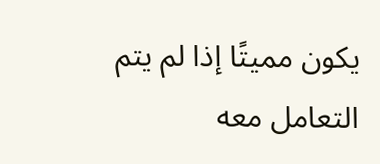يكون مميتًا إذا لم يتم التعامل معه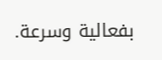بفعالية وسرعة.